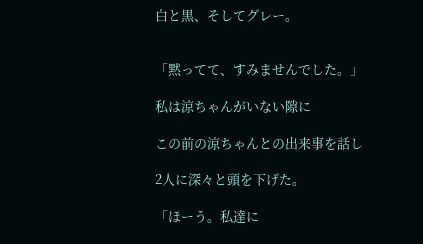白と黒、そしてグレー。


「黙ってて、すみませんでした。」

私は涼ちゃんがいない隙に

この前の涼ちゃんとの出来事を話し

2人に深々と頭を下げた。

「ほーう。私達に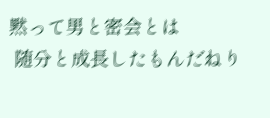黙って男と密会とは
 随分と成長したもんだねり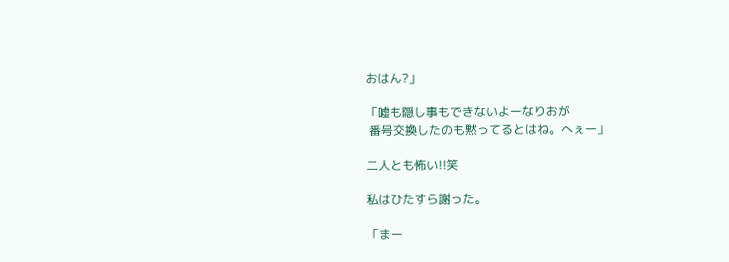おはん?」

「嘘も隠し事もできないよーなりおが
 番号交換したのも黙ってるとはね。へぇー」

二人とも怖い!!笑

私はひたすら謝った。

「まー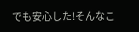でも安心した!そんなこ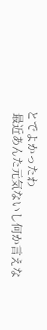とでよかったわ
 最近あんた元気ないし何か言えな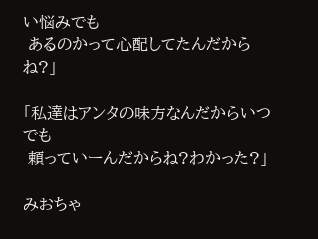い悩みでも
 あるのかって心配してたんだからね?」

「私達はアンタの味方なんだからいつでも
 頼っていーんだからね?わかった?」

みおちゃ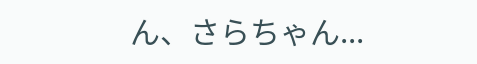ん、さらちゃん...